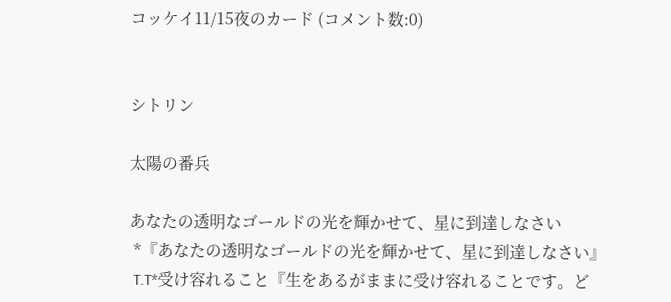コッケイ11/15夜のカード (コメント数:0)


シトリン

太陽の番兵

あなたの透明なゴールドの光を輝かせて、星に到達しなさい
 *『あなたの透明なゴールドの光を輝かせて、星に到達しなさい』
 T.T*受け容れること『生をあるがままに受け容れることです。ど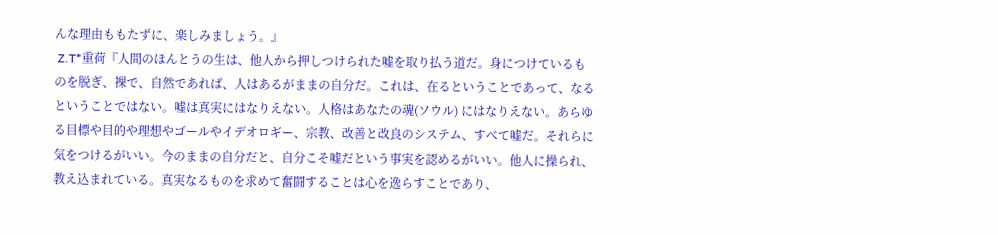んな理由ももたずに、楽しみましょう。』
 Z.T*重荷『人間のほんとうの生は、他人から押しつけられた嘘を取り払う道だ。身につけているものを脱ぎ、裸で、自然であれば、人はあるがままの自分だ。これは、在るということであって、なるということではない。嘘は真実にはなりえない。人格はあなたの魂(ソウル) にはなりえない。あらゆる目標や目的や理想やゴールやイデオロギー、宗教、改善と改良のシステム、すべて嘘だ。それらに気をつけるがいい。今のままの自分だと、自分こそ嘘だという事実を認めるがいい。他人に操られ、教え込まれている。真実なるものを求めて奮闘することは心を逸らすことであり、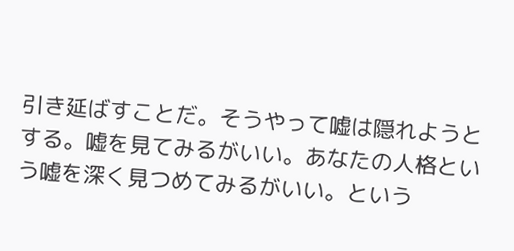引き延ばすことだ。そうやって嘘は隠れようとする。嘘を見てみるがいい。あなたの人格という嘘を深く見つめてみるがいい。という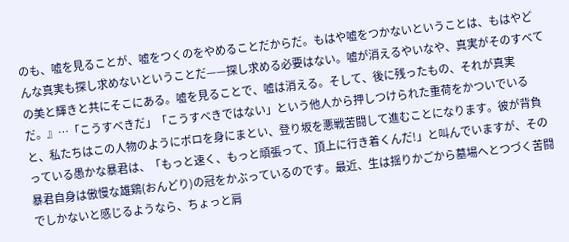のも、嘘を見ることが、嘘をつくのをやめることだからだ。もはや嘘をつかないということは、もはやどんな真実も探し求めないということだ——探し求める必要はない。嘘が消えるやいなや、真実がそのすべての美と輝きと共にそこにある。嘘を見ることで、嘘は消える。そして、後に残ったもの、それが真実だ。』…「こうすべきだ」「こうすべきではない」という他人から押しつけられた重荷をかついでいると、私たちはこの人物のようにボロを身にまとい、登り坂を悪戦苦闘して進むことになります。彼が背負っている愚かな暴君は、「もっと速く、もっと頑張って、頂上に行き着くんだ!」と叫んでいますが、その暴君自身は傲慢な雄鶏(おんどり)の冠をかぶっているのです。最近、生は揺りかごから墓場へとつづく苦闘でしかないと感じるようなら、ちょっと肩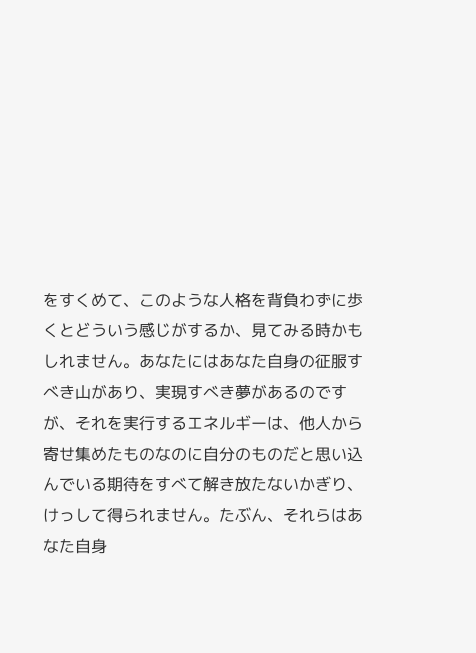をすくめて、このような人格を背負わずに歩くとどういう感じがするか、見てみる時かもしれません。あなたにはあなた自身の征服すべき山があり、実現すべき夢があるのですが、それを実行するエネルギーは、他人から寄せ集めたものなのに自分のものだと思い込んでいる期待をすべて解き放たないかぎり、けっして得られません。たぶん、それらはあなた自身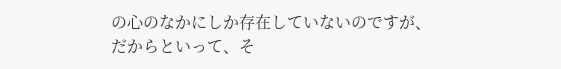の心のなかにしか存在していないのですが、だからといって、そ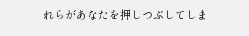れらがあなたを押しつぶしてしま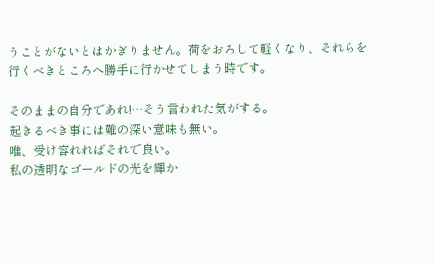うことがないとはかぎりません。荷をおろして軽くなり、それらを行くべきところへ勝手に行かせてしまう時です。

そのままの自分であれ!…そう言われた気がする。
起きるべき事には難の深い意味も無い。
唯、受け容れればそれで良い。
私の透明なゴールドの光を輝か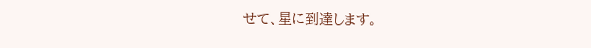せて、星に到達します。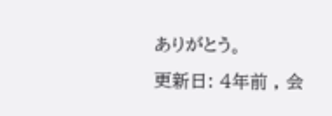ありがとう。
更新日: 4年前 , 会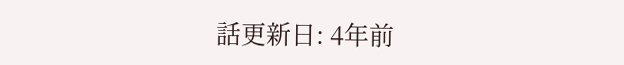話更新日: 4年前